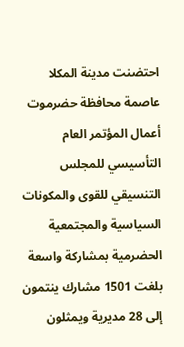احتضنت مدينة المكلا عاصمة محافظة حضرموت أعمال المؤتمر العام التأسيسي للمجلس التنسيقي للقوى والمكونات السياسية والمجتمعية الحضرمية بمشاركة واسعة بلغت 1501 مشارك ينتمون إلى 28 مديرية ويمثلون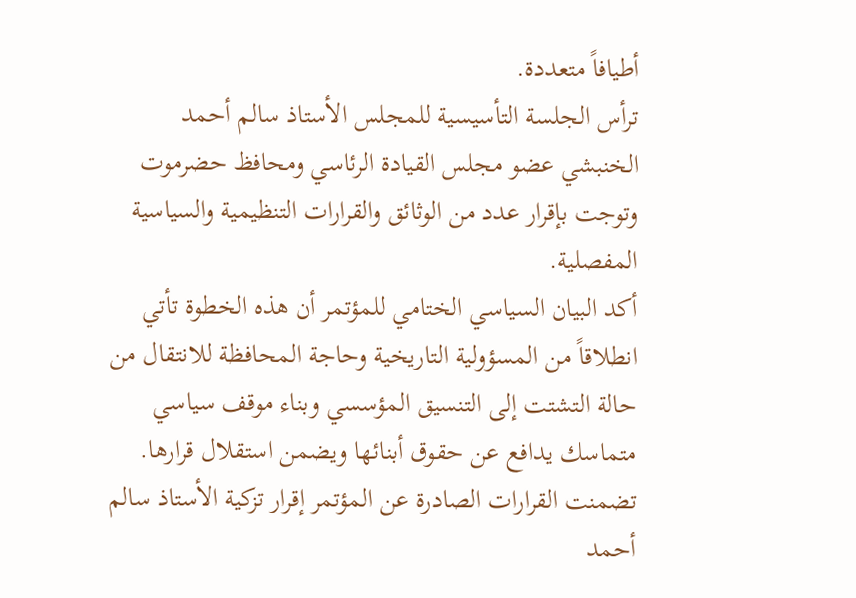أطيافاً متعددة.
ترأس الجلسة التأسيسية للمجلس الأستاذ سالم أحمد الخنبشي عضو مجلس القيادة الرئاسي ومحافظ حضرموت وتوجت بإقرار عدد من الوثائق والقرارات التنظيمية والسياسية المفصلية.
أكد البيان السياسي الختامي للمؤتمر أن هذه الخطوة تأتي انطلاقاً من المسؤولية التاريخية وحاجة المحافظة للانتقال من حالة التشتت إلى التنسيق المؤسسي وبناء موقف سياسي متماسك يدافع عن حقوق أبنائها ويضمن استقلال قرارها.
تضمنت القرارات الصادرة عن المؤتمر إقرار تزكية الأستاذ سالم أحمد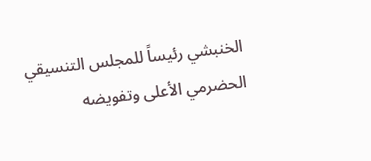الخنبشي رئيساً للمجلس التنسيقي الحضرمي الأعلى وتفويضه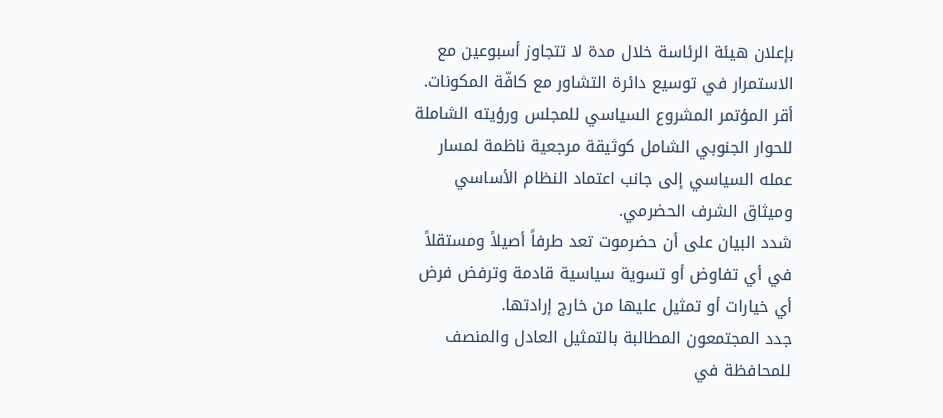بإعلان هيئة الرئاسة خلال مدة لا تتجاوز أسبوعين مع الاستمرار في توسيع دائرة التشاور مع كافّة المكونات.
أقر المؤتمر المشروع السياسي للمجلس ورؤيته الشاملة للحوار الجنوبي الشامل كوثيقة مرجعية ناظمة لمسار عمله السياسي إلى جانب اعتماد النظام الأساسي وميثاق الشرف الحضرمي.
شدد البيان على أن حضرموت تعد طرفاً أصيلاً ومستقلاً في أي تفاوض أو تسوية سياسية قادمة وترفض فرض أي خيارات أو تمثيل عليها من خارج إرادتها.
جدد المجتمعون المطالبة بالتمثيل العادل والمنصف للمحافظة في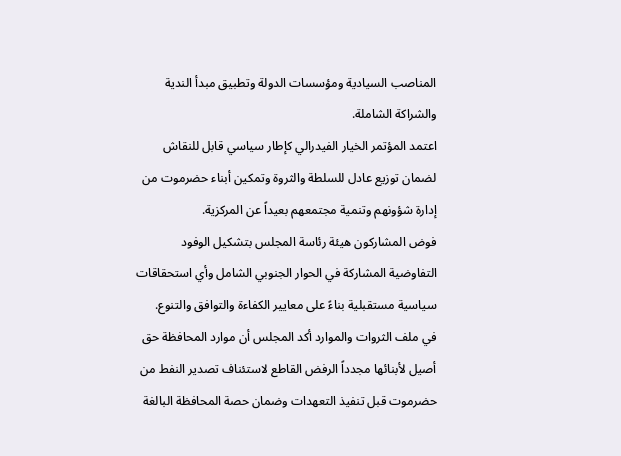المناصب السيادية ومؤسسات الدولة وتطبيق مبدأ الندية والشراكة الشاملة.
اعتمد المؤتمر الخيار الفيدرالي كإطار سياسي قابل للنقاش لضمان توزيع عادل للسلطة والثروة وتمكين أبناء حضرموت من إدارة شؤونهم وتنمية مجتمعهم بعيداً عن المركزية.
فوض المشاركون هيئة رئاسة المجلس بتشكيل الوفود التفاوضية المشاركة في الحوار الجنوبي الشامل وأي استحقاقات سياسية مستقبلية بناءً على معايير الكفاءة والتوافق والتنوع.
في ملف الثروات والموارد أكد المجلس أن موارد المحافظة حق أصيل لأبنائها مجدداً الرفض القاطع لاستئناف تصدير النفط من حضرموت قبل تنفيذ التعهدات وضمان حصة المحافظة البالغة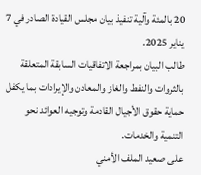20 بالمئة وآلية تنفيذ بيان مجلس القيادة الصادر في 7 يناير 2025.
طالب البيان بمراجعة الاتفاقيات السابقة المتعلقة بالثروات والنفط والغاز والمعادن والإيرادات بما يكفل حماية حقوق الأجيال القادمة وتوجيه العوائد نحو التنمية والخدمات.
على صعيد الملف الأمني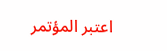اعتبر المؤتمر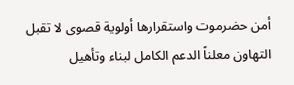أمن حضرموت واستقرارها أولوية قصوى لا تقبل التهاون معلناً الدعم الكامل لبناء وتأهيل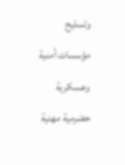وتسليح مؤسسات أمنية وعسكرية حضرمية مهنية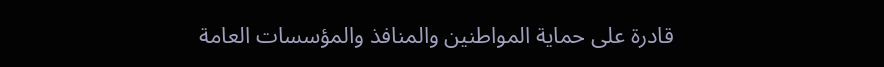قادرة على حماية المواطنين والمنافذ والمؤسسات العامة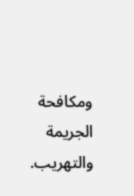ومكافحة الجريمة والتهريب.